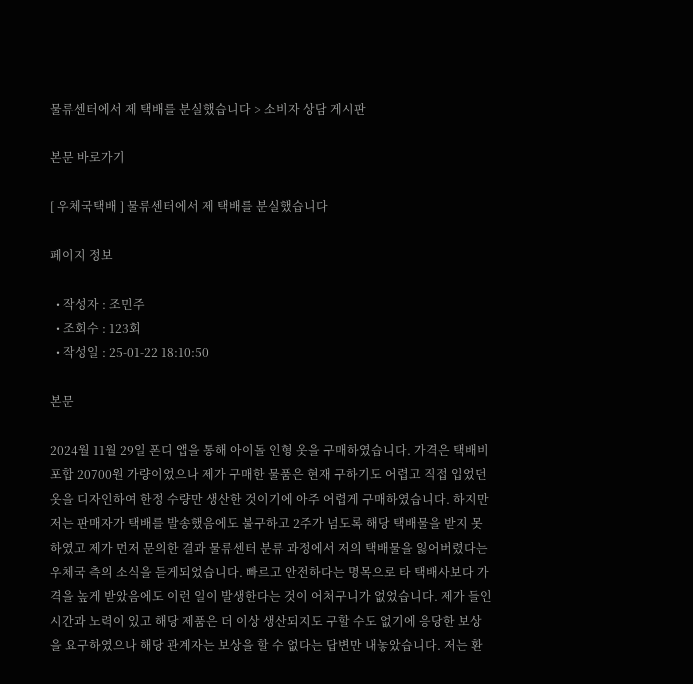물류센터에서 제 택배를 분실했습니다 > 소비자 상담 게시판

본문 바로가기

[ 우체국택배 ] 물류센터에서 제 택배를 분실했습니다

페이지 정보

  • 작성자 : 조민주
  • 조회수 : 123회
  • 작성일 : 25-01-22 18:10:50

본문

2024월 11월 29일 폰디 앱을 통해 아이돌 인형 옷을 구매하였습니다. 가격은 택배비 포합 20700원 가량이었으나 제가 구매한 물품은 현재 구하기도 어렵고 직접 입었던 옷을 디자인하여 한정 수량만 생산한 것이기에 아주 어렵게 구매하였습니다. 하지만 저는 판매자가 택배를 발송했음에도 불구하고 2주가 넘도록 해당 택배물을 받지 못하였고 제가 먼저 문의한 결과 물류센터 분류 과정에서 저의 택배물을 잃어버렸다는 우체국 측의 소식을 듣게되었습니다. 빠르고 안전하다는 명목으로 타 택배사보다 가격을 높게 받았음에도 이런 일이 발생한다는 것이 어처구니가 없었습니다. 제가 들인 시간과 노력이 있고 해당 제품은 더 이상 생산되지도 구할 수도 없기에 응당한 보상을 요구하였으나 해당 관계자는 보상을 할 수 없다는 답변만 내놓았습니다. 저는 환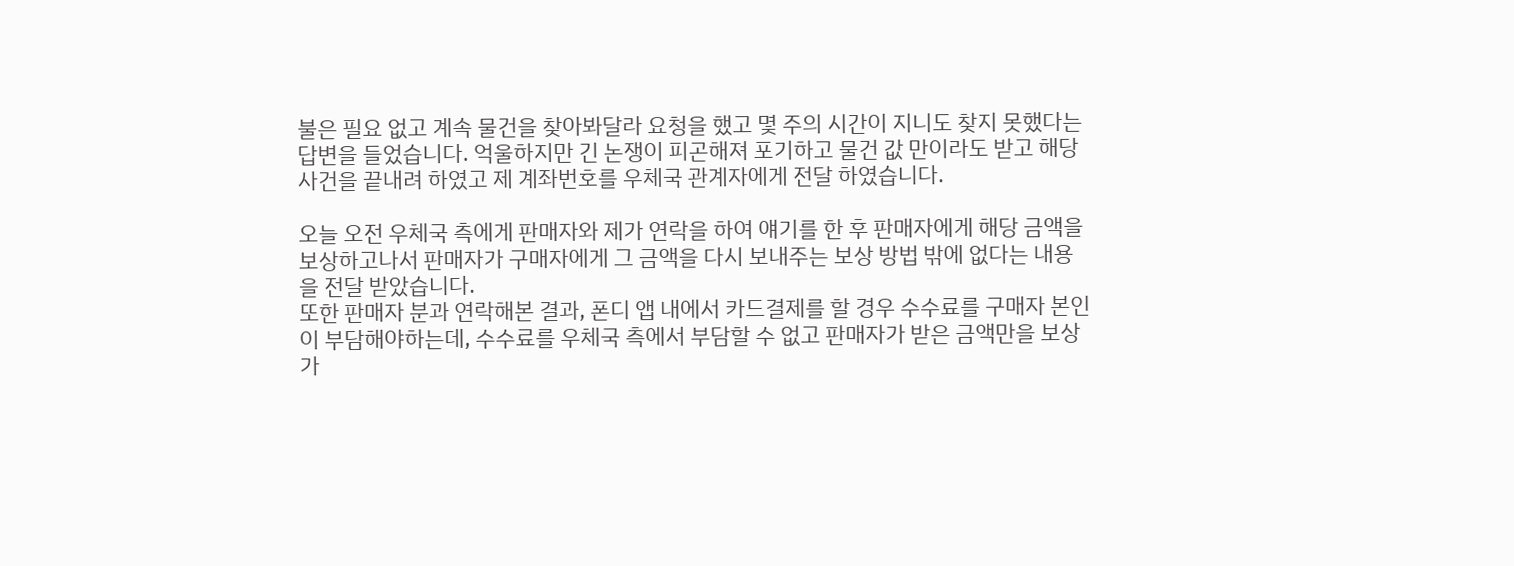불은 필요 없고 계속 물건을 찾아봐달라 요청을 했고 몇 주의 시간이 지니도 찾지 못했다는 답변을 들었습니다. 억울하지만 긴 논쟁이 피곤해져 포기하고 물건 값 만이라도 받고 해당 사건을 끝내려 하였고 제 계좌번호를 우체국 관계자에게 전달 하였습니다.

오늘 오전 우체국 측에게 판매자와 제가 연락을 하여 얘기를 한 후 판매자에게 해당 금액을 보상하고나서 판매자가 구매자에게 그 금액을 다시 보내주는 보상 방법 밖에 없다는 내용을 전달 받았습니다.
또한 판매자 분과 연락해본 결과, 폰디 앱 내에서 카드결제를 할 경우 수수료를 구매자 본인이 부담해야하는데, 수수료를 우체국 측에서 부담할 수 없고 판매자가 받은 금액만을 보상 가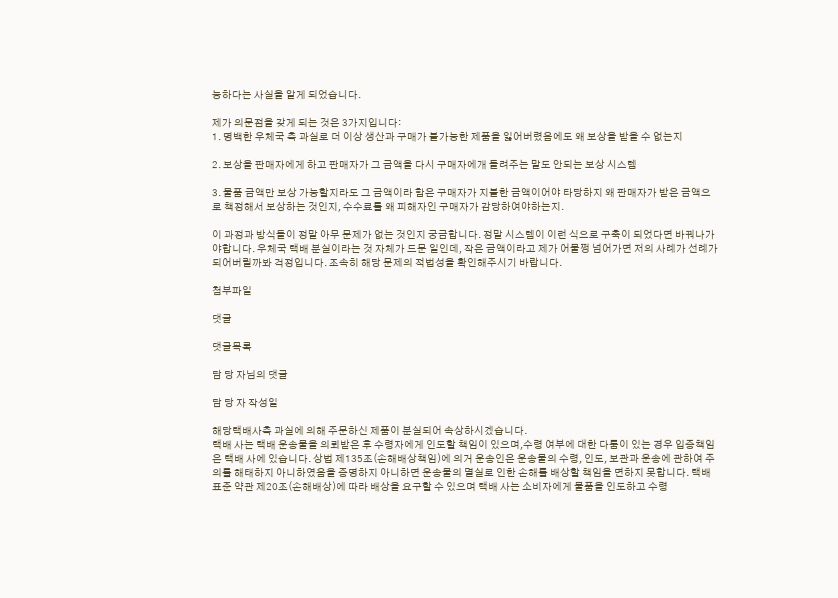능하다는 사실을 알게 되었습니다.

제가 의문점을 갖게 되는 것은 3가지입니다:
1. 명백한 우체국 측 과실로 더 이상 생산과 구매가 불가능한 제품을 잃어버렸음에도 왜 보상을 받을 수 없는지

2. 보상을 판매자에게 하고 판매자가 그 금액을 다시 구매자에개 돌려주는 말도 안되는 보상 시스템

3. 물품 금액만 보상 가능할지라도 그 금액이라 함은 구매자가 지불한 금액이어야 타당하지 왜 판매자가 받은 금액으로 책정해서 보상하는 것인지, 수수료를 왜 피해자인 구매자가 감당하여야하는지.

이 과정과 방식들이 정말 아무 문제가 없는 것인지 궁금합니다. 정말 시스템이 이런 식으로 구축이 되었다면 바꿔나가야합니다. 우체국 택배 분실이라는 것 자체가 드문 일인데, 작은 금액이라고 제가 어물쩡 넘어가면 저의 사례가 선례가 되어버릴까봐 걱정입니다. 조속히 해당 문제의 적법성을 확인해주시기 바랍니다.

첨부파일

댓글

댓글목록

담 당 자님의 댓글

담 당 자 작성일

해당택배사측 과실에 의해 주문하신 제품이 분실되어 속상하시겠습니다.
택배 사는 택배 운송물을 의뢰받은 후 수령자에게 인도할 책임이 있으며,수령 여부에 대한 다툼이 있는 경우 입증책임은 택배 사에 있습니다. 상법 제135조(손해배상책임)에 의거 운송인은 운송물의 수령, 인도, 보관과 운송에 관하여 주의를 해태하지 아니하였음을 증명하지 아니하면 운송물의 멸실로 인한 손해를 배상할 책임을 면하지 못합니다. 택배 표준 약관 제20조(손해배상)에 따라 배상을 요구할 수 있으며 택배 사는 소비자에게 물품을 인도하고 수령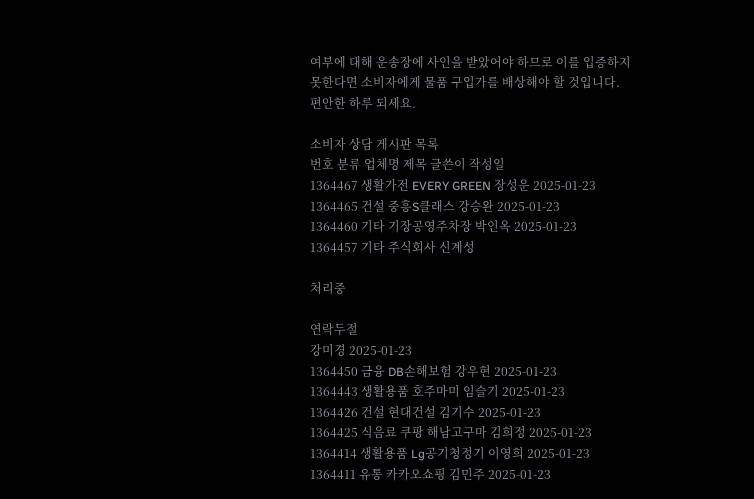여부에 대해 운송장에 사인을 받았어야 하므로 이를 입증하지 못한다면 소비자에게 물품 구입가를 배상해야 할 것입니다. 편안한 하루 되세요.

소비자 상담 게시판 목록
번호 분류 업체명 제목 글쓴이 작성일
1364467 생활가전 EVERY GREEN 장성운 2025-01-23
1364465 건설 중흥S클래스 강승완 2025-01-23
1364460 기타 기장공영주차장 박인옥 2025-01-23
1364457 기타 주식회사 신계성

처리중

연락두절
강미경 2025-01-23
1364450 금융 DB손해보험 강우현 2025-01-23
1364443 생활용품 호주마미 임슬기 2025-01-23
1364426 건설 현대건설 김기수 2025-01-23
1364425 식음료 쿠팡 해남고구마 김희정 2025-01-23
1364414 생활용품 Lg공기청정기 이영희 2025-01-23
1364411 유통 카카오쇼핑 김민주 2025-01-23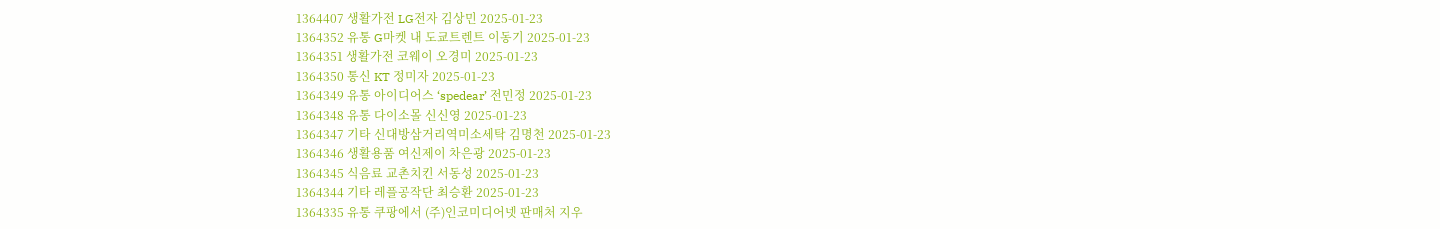1364407 생활가전 LG전자 김상민 2025-01-23
1364352 유통 G마켓 내 도쿄트렌트 이동기 2025-01-23
1364351 생활가전 코웨이 오경미 2025-01-23
1364350 통신 KT 정미자 2025-01-23
1364349 유통 아이디어스 ‘spedear’ 전민정 2025-01-23
1364348 유통 다이소몰 신신영 2025-01-23
1364347 기타 신대방삼거리역미소세탁 김명천 2025-01-23
1364346 생활용품 여신제이 차은광 2025-01-23
1364345 식음료 교촌치킨 서동성 2025-01-23
1364344 기타 레플공작단 최승환 2025-01-23
1364335 유통 쿠팡에서 (주)인코미디어넷 판매처 지우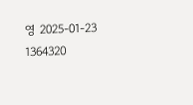영 2025-01-23
1364320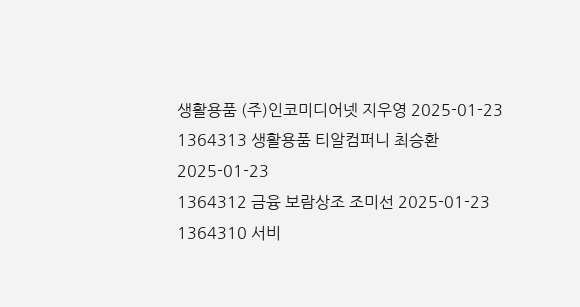생활용품 (주)인코미디어넷 지우영 2025-01-23
1364313 생활용품 티알컴퍼니 최승환 2025-01-23
1364312 금융 보람상조 조미선 2025-01-23
1364310 서비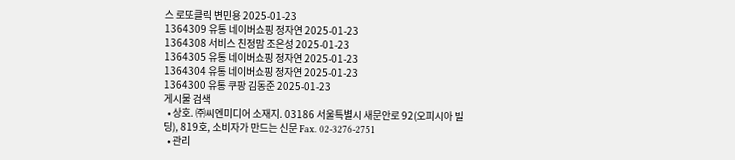스 로또클릭 변민용 2025-01-23
1364309 유통 네이버쇼핑 정자연 2025-01-23
1364308 서비스 친정맘 조은성 2025-01-23
1364305 유통 네이버쇼핑 정자연 2025-01-23
1364304 유통 네이버쇼핑 정자연 2025-01-23
1364300 유통 쿠팡 김동준 2025-01-23
게시물 검색
  • 상호. ㈜씨엔미디어 소재지. 03186 서울특별시 새문안로 92(오피시아 빌딩), 819호, 소비자가 만드는 신문 Fax. 02-3276-2751
  • 관리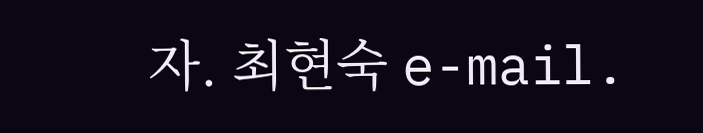자. 최현숙 e-mail.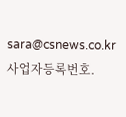sara@csnews.co.kr 사업자등록번호.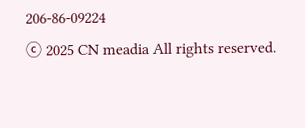206-86-09224
ⓒ 2025 CN meadia All rights reserved.